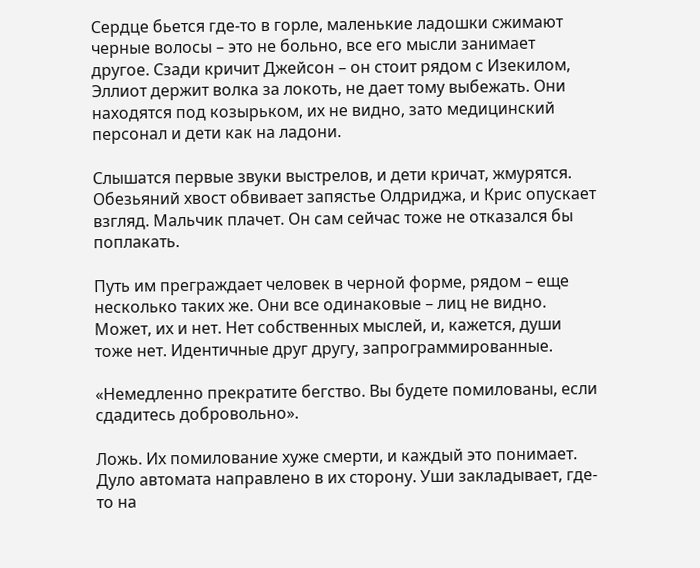Сердце бьется где-то в горле, маленькие ладошки сжимают черные волосы – это не больно, все его мысли занимает другое. Сзади кричит Джейсон – он стоит рядом с Изекилом, Эллиот держит волка за локоть, не дает тому выбежать. Они находятся под козырьком, их не видно, зато медицинский персонал и дети как на ладони.

Слышатся первые звуки выстрелов, и дети кричат, жмурятся. Обезьяний хвост обвивает запястье Олдриджа, и Крис опускает взгляд. Мальчик плачет. Он сам сейчас тоже не отказался бы поплакать.

Путь им преграждает человек в черной форме, рядом – еще несколько таких же. Они все одинаковые – лиц не видно. Может, их и нет. Нет собственных мыслей, и, кажется, души тоже нет. Идентичные друг другу, запрограммированные.

«Немедленно прекратите бегство. Вы будете помилованы, если сдадитесь добровольно».

Ложь. Их помилование хуже смерти, и каждый это понимает. Дуло автомата направлено в их сторону. Уши закладывает, где-то на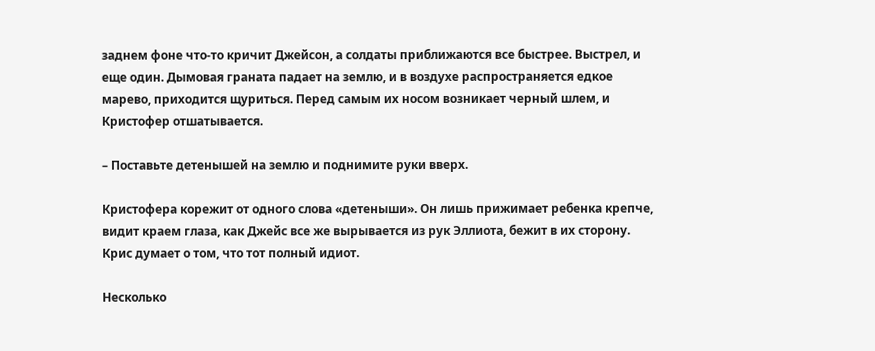заднем фоне что-то кричит Джейсон, а солдаты приближаются все быстрее. Выстрел, и еще один. Дымовая граната падает на землю, и в воздухе распространяется едкое марево, приходится щуриться. Перед самым их носом возникает черный шлем, и Кристофер отшатывается.

– Поставьте детенышей на землю и поднимите руки вверх.

Кристофера корежит от одного слова «детеныши». Он лишь прижимает ребенка крепче, видит краем глаза, как Джейс все же вырывается из рук Эллиота, бежит в их сторону. Крис думает о том, что тот полный идиот.

Несколько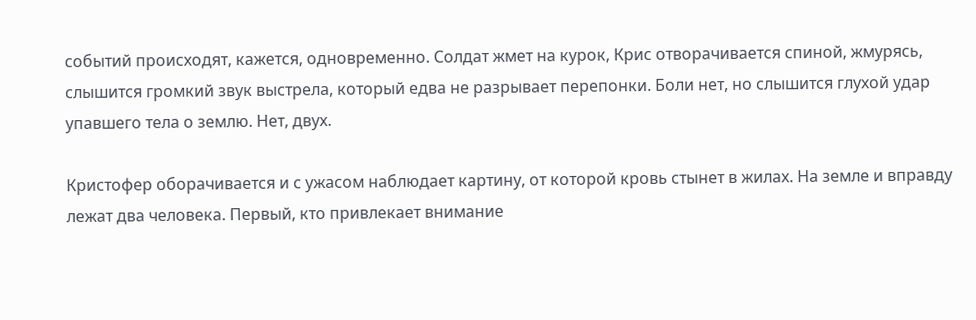событий происходят, кажется, одновременно. Солдат жмет на курок, Крис отворачивается спиной, жмурясь, слышится громкий звук выстрела, который едва не разрывает перепонки. Боли нет, но слышится глухой удар упавшего тела о землю. Нет, двух.

Кристофер оборачивается и с ужасом наблюдает картину, от которой кровь стынет в жилах. На земле и вправду лежат два человека. Первый, кто привлекает внимание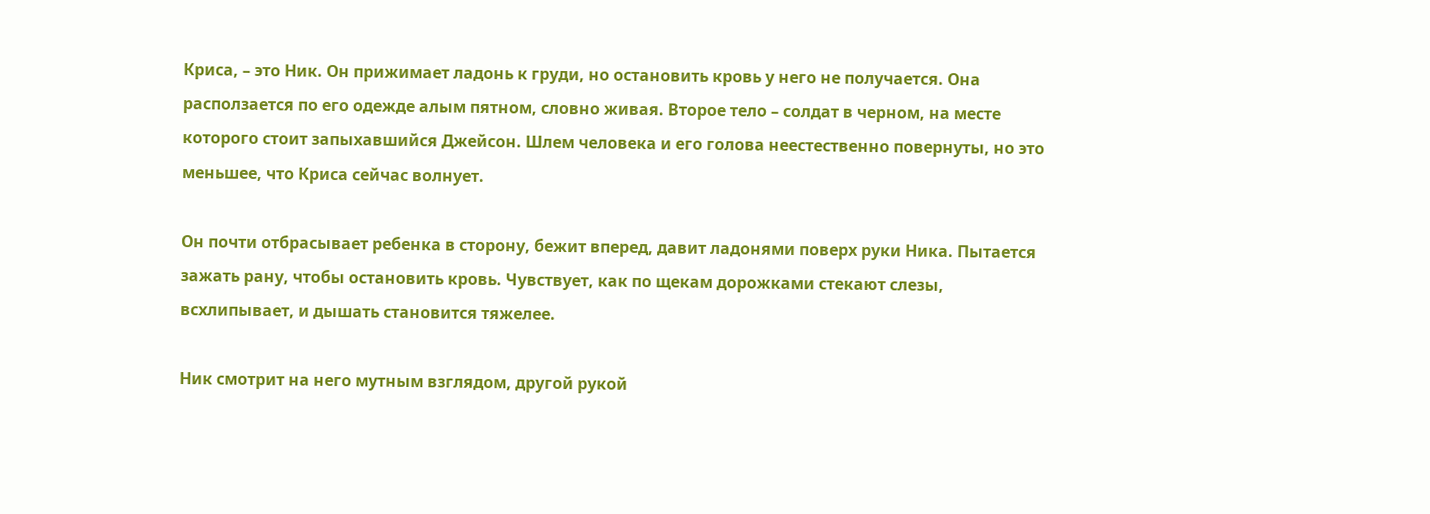Криса, – это Ник. Он прижимает ладонь к груди, но остановить кровь у него не получается. Она расползается по его одежде алым пятном, словно живая. Второе тело – солдат в черном, на месте которого стоит запыхавшийся Джейсон. Шлем человека и его голова неестественно повернуты, но это меньшее, что Криса сейчас волнует.

Он почти отбрасывает ребенка в сторону, бежит вперед, давит ладонями поверх руки Ника. Пытается зажать рану, чтобы остановить кровь. Чувствует, как по щекам дорожками стекают слезы, всхлипывает, и дышать становится тяжелее.

Ник смотрит на него мутным взглядом, другой рукой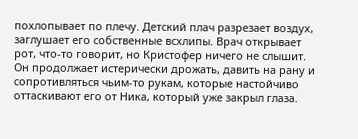похлопывает по плечу. Детский плач разрезает воздух, заглушает его собственные всхлипы. Врач открывает рот, что-то говорит, но Кристофер ничего не слышит. Он продолжает истерически дрожать, давить на рану и сопротивляться чьим-то рукам, которые настойчиво оттаскивают его от Ника, который уже закрыл глаза.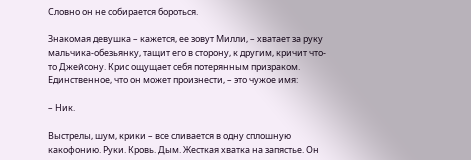Словно он не собирается бороться.

Знакомая девушка – кажется, ее зовут Милли, – хватает за руку мальчика-обезьянку, тащит его в сторону, к другим, кричит что-то Джейсону. Крис ощущает себя потерянным призраком. Единственное, что он может произнести, – это чужое имя:

– Ник.

Выстрелы, шум, крики – все сливается в одну сплошную какофонию. Руки. Кровь. Дым. Жесткая хватка на запястье. Он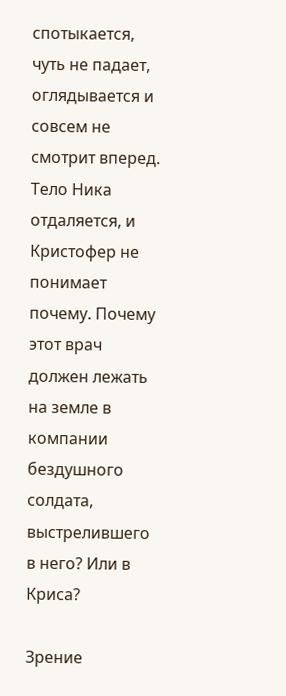спотыкается, чуть не падает, оглядывается и совсем не смотрит вперед. Тело Ника отдаляется, и Кристофер не понимает почему. Почему этот врач должен лежать на земле в компании бездушного солдата, выстрелившего в него? Или в Криса?

Зрение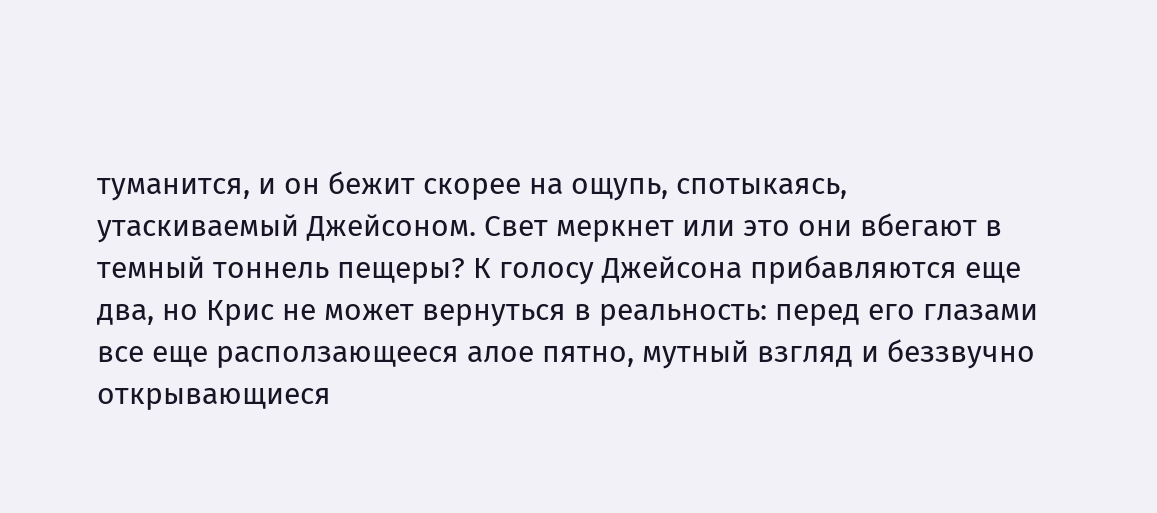туманится, и он бежит скорее на ощупь, спотыкаясь, утаскиваемый Джейсоном. Свет меркнет или это они вбегают в темный тоннель пещеры? К голосу Джейсона прибавляются еще два, но Крис не может вернуться в реальность: перед его глазами все еще расползающееся алое пятно, мутный взгляд и беззвучно открывающиеся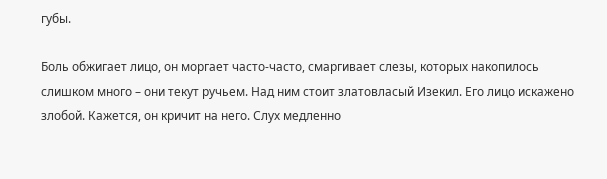губы.

Боль обжигает лицо, он моргает часто-часто, смаргивает слезы, которых накопилось слишком много – они текут ручьем. Над ним стоит златовласый Изекил. Его лицо искажено злобой. Кажется, он кричит на него. Слух медленно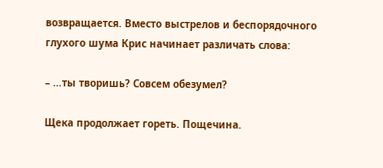возвращается. Вместо выстрелов и беспорядочного глухого шума Крис начинает различать слова:

– …ты творишь? Совсем обезумел?

Щека продолжает гореть. Пощечина.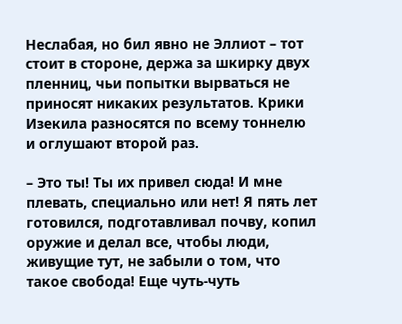Неслабая, но бил явно не Эллиот – тот стоит в стороне, держа за шкирку двух пленниц, чьи попытки вырваться не приносят никаких результатов. Крики Изекила разносятся по всему тоннелю и оглушают второй раз.

– Это ты! Ты их привел сюда! И мне плевать, специально или нет! Я пять лет готовился, подготавливал почву, копил оружие и делал все, чтобы люди, живущие тут, не забыли о том, что такое свобода! Еще чуть-чуть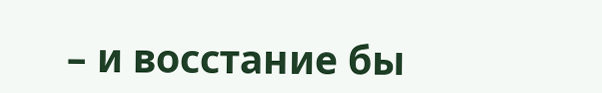– и восстание бы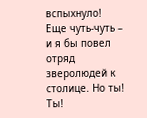вспыхнуло! Еще чуть-чуть – и я бы повел отряд зверолюдей к столице. Но ты! Ты!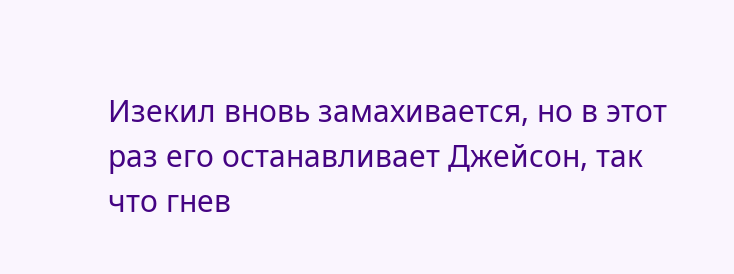Изекил вновь замахивается, но в этот раз его останавливает Джейсон, так что гнев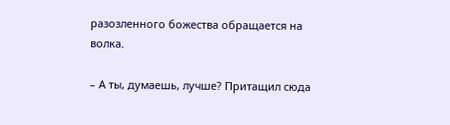разозленного божества обращается на волка.

– А ты, думаешь, лучше? Притащил сюда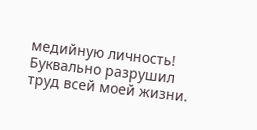медийную личность! Буквально разрушил труд всей моей жизни.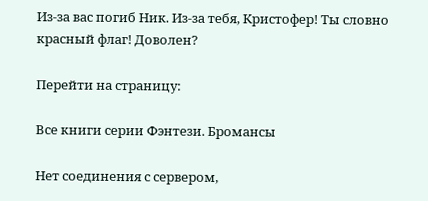Из-за вас погиб Ник. Из-за тебя, Кристофер! Ты словно красный флаг! Доволен?

Перейти на страницу:

Все книги серии Фэнтези. Бромансы

Нет соединения с сервером,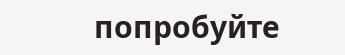попробуйте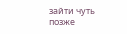зайти чуть позже